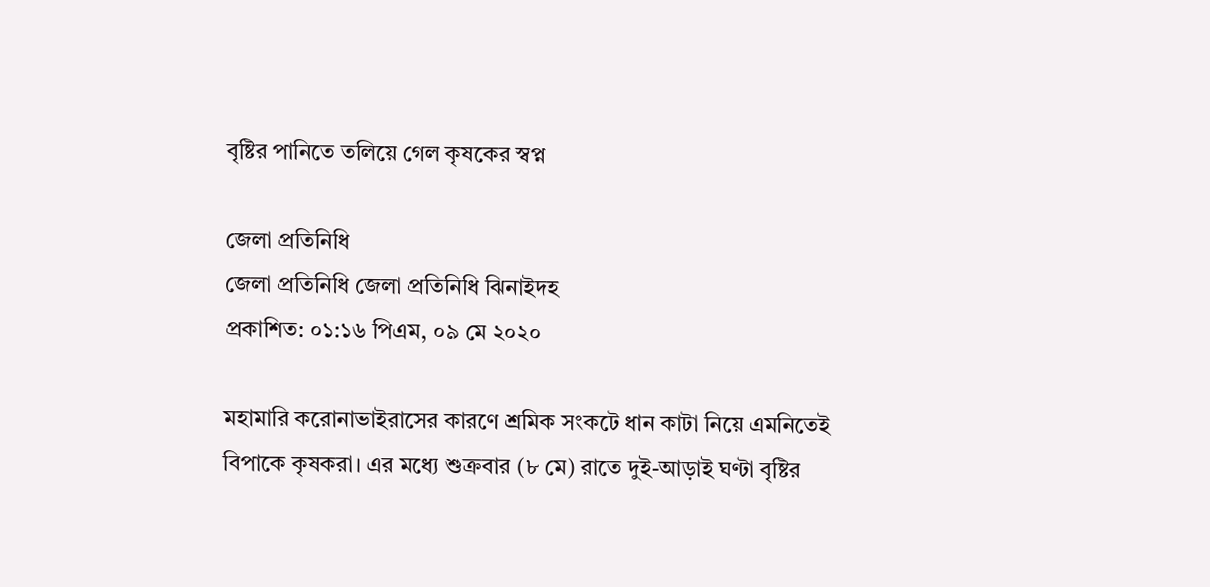বৃষ্টির পানিতে তলিয়ে গেল কৃষকের স্বপ্ন

জেলা প্রতিনিধি
জেলা প্রতিনিধি জেলা প্রতিনিধি ঝিনাইদহ
প্রকাশিত: ০১:১৬ পিএম, ০৯ মে ২০২০

মহামারি করোনাভাইরাসের কারণে শ্রমিক সংকটে ধান কাটা নিয়ে এমনিতেই বিপাকে কৃষকরা। এর মধ্যে শুক্রবার (৮ মে) রাতে দুই-আড়াই ঘণ্টা বৃষ্টির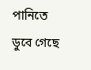পানিতে ডুবে গেছে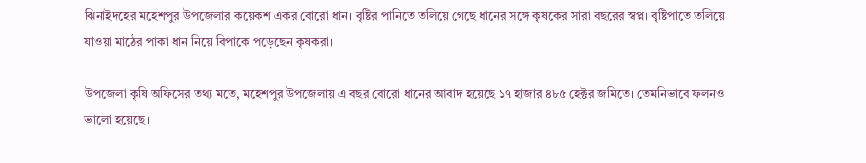ঝিনাইদহের মহেশপুর উপজেলার কয়েকশ একর বোরো ধান। বৃষ্টির পানিতে তলিয়ে গেছে ধানের সঙ্গে কৃষকের সারা বছরের স্বপ্ন। বৃষ্টিপাতে তলিয়ে যাওয়া মাঠের পাকা ধান নিয়ে বিপাকে পড়েছেন কৃষকরা।

উপজেলা কৃষি অফিসের তথ্য মতে, মহেশপুর উপজেলায় এ বছর বোরো ধানের আবাদ হয়েছে ১৭ হাজার ৪৮৫ হেক্টর জমিতে। তেমনিভাবে ফলনও ভালো হয়েছে।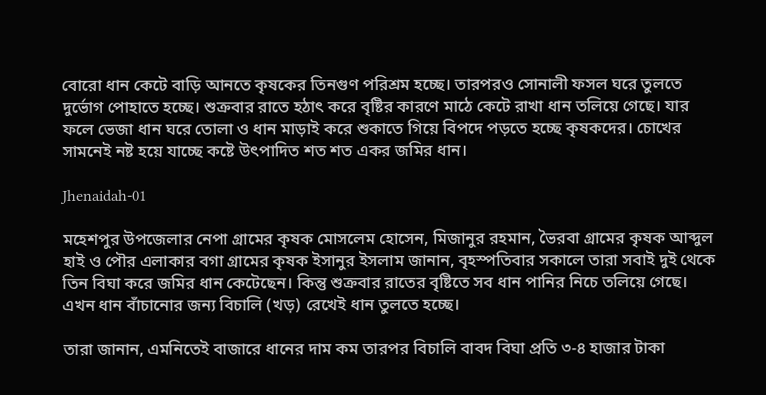বোরো ধান কেটে বাড়ি আনতে কৃষকের তিনগুণ পরিশ্রম হচ্ছে। তারপরও সোনালী ফসল ঘরে তুলতে দুর্ভোগ পোহাতে হচ্ছে। শুক্রবার রাতে হঠাৎ করে বৃষ্টির কারণে মাঠে কেটে রাখা ধান তলিয়ে গেছে। যার ফলে ভেজা ধান ঘরে তোলা ও ধান মাড়াই করে শুকাতে গিয়ে বিপদে পড়তে হচ্ছে কৃষকদের। চোখের সামনেই নষ্ট হয়ে যাচ্ছে কষ্টে উৎপাদিত শত শত একর জমির ধান।

Jhenaidah-01

মহেশপুর উপজেলার নেপা গ্রামের কৃষক মোসলেম হোসেন, মিজানুর রহমান, ভৈরবা গ্রামের কৃষক আব্দুল হাই ও পৌর এলাকার বগা গ্রামের কৃষক ইসানুর ইসলাম জানান, বৃহস্পতিবার সকালে তারা সবাই দুই থেকে তিন বিঘা করে জমির ধান কেটেছেন। কিন্তু শুক্রবার রাতের বৃষ্টিতে সব ধান পানির নিচে তলিয়ে গেছে। এখন ধান বাঁচানোর জন্য বিচালি (খড়) রেখেই ধান তুলতে হচ্ছে।

তারা জানান, এমনিতেই বাজারে ধানের দাম কম তারপর বিচালি বাবদ বিঘা প্রতি ৩-৪ হাজার টাকা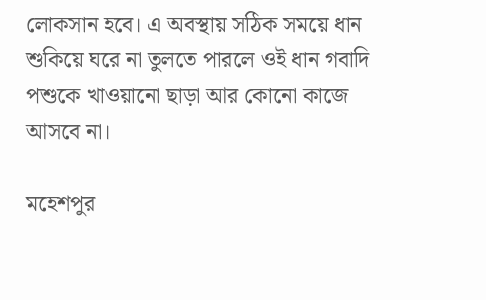লোকসান হবে। এ অবস্থায় সঠিক সময়ে ধান শুকিয়ে ঘরে না তুলতে পারলে ওই ধান গবাদি পশুকে খাওয়ানো ছাড়া আর কোনো কাজে আসবে না।

মহেশপুর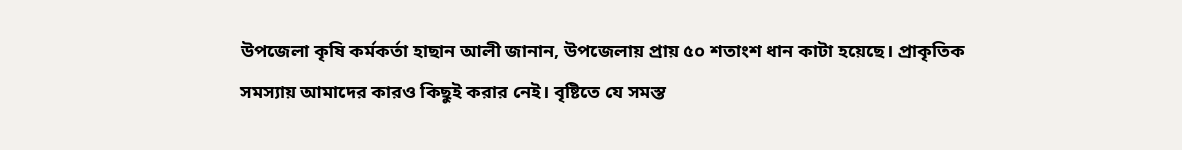উপজেলা কৃষি কর্মকর্তা হাছান আলী জানান, উপজেলায় প্রায় ৫০ শতাংশ ধান কাটা হয়েছে। প্রাকৃতিক সমস্যায় আমাদের কারও কিছুই করার নেই। বৃষ্টিতে যে সমস্ত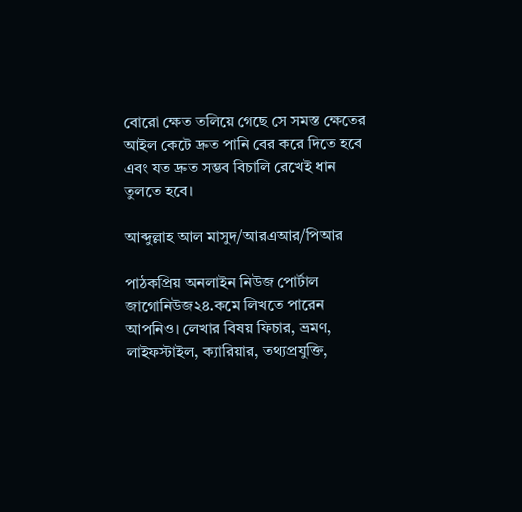বোরো ক্ষেত তলিয়ে গেছে সে সমস্ত ক্ষেতের আইল কেটে দ্রুত পানি বের করে দিতে হবে এবং যত দ্রুত সম্ভব বিচালি রেখেই ধান তুলতে হবে।

আব্দুল্লাহ আল মাসুদ/আরএআর/পিআর

পাঠকপ্রিয় অনলাইন নিউজ পোর্টাল জাগোনিউজ২৪.কমে লিখতে পারেন আপনিও। লেখার বিষয় ফিচার, ভ্রমণ, লাইফস্টাইল, ক্যারিয়ার, তথ্যপ্রযুক্তি,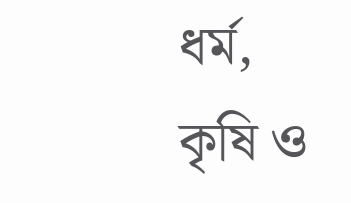ধর্ম, কৃষি ও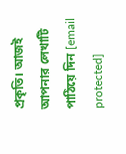প্রকৃতি। আজই আপনার লেখাটি পাঠিয়ে দিন [email protected]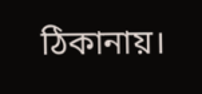ঠিকানায়।